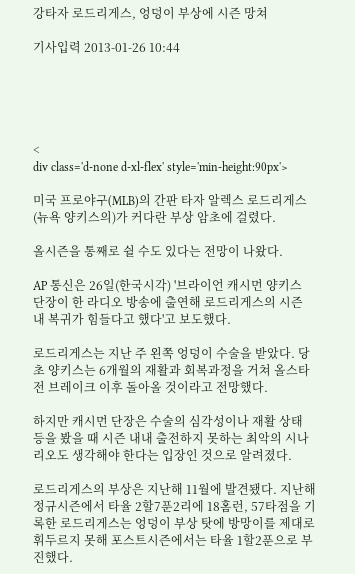강타자 로드리게스, 엉덩이 부상에 시즌 망쳐

기사입력 2013-01-26 10:44





<
div class='d-none d-xl-flex' style='min-height:90px'>

미국 프로야구(MLB)의 간판 타자 알렉스 로드리게스(뉴욕 양키스의)가 커다란 부상 암초에 걸렸다.

올시즌을 통째로 쉴 수도 있다는 전망이 나왔다.

AP 통신은 26일(한국시각) '브라이언 캐시먼 양키스 단장이 한 라디오 방송에 출연해 로드리게스의 시즌 내 복귀가 힘들다고 했다'고 보도했다.

로드리게스는 지난 주 왼쪽 엉덩이 수술을 받았다. 당초 양키스는 6개월의 재활과 회복과정을 거쳐 올스타전 브레이크 이후 돌아올 것이라고 전망했다.

하지만 캐시먼 단장은 수술의 심각성이나 재활 상태 등을 봤을 때 시즌 내내 출전하지 못하는 최악의 시나리오도 생각해야 한다는 입장인 것으로 알려졌다.

로드리게스의 부상은 지난해 11월에 발견됐다. 지난해 정규시즌에서 타율 2할7푼2리에 18홈런, 57타점을 기록한 로드리게스는 엉덩이 부상 탓에 방망이를 제대로 휘두르지 못해 포스트시즌에서는 타율 1할2푼으로 부진했다.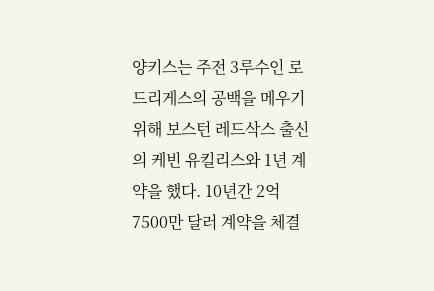양키스는 주전 3루수인 로드리게스의 공백을 메우기 위해 보스턴 레드삭스 출신의 케빈 유킬리스와 1년 계약을 했다. 10년간 2억7500만 달러 계약을 체결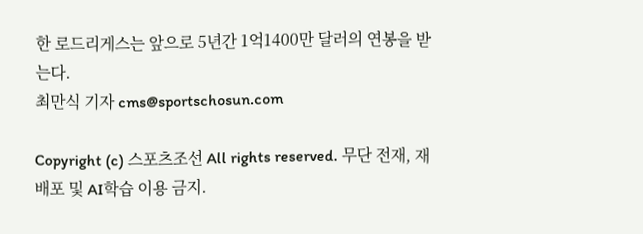한 로드리게스는 앞으로 5년간 1억1400만 달러의 연봉을 받는다.
최만식 기자 cms@sportschosun.com

Copyright (c) 스포츠조선 All rights reserved. 무단 전재, 재배포 및 AI학습 이용 금지.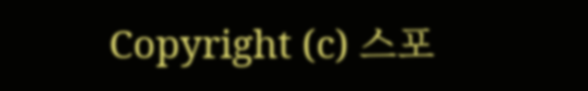Copyright (c) 스포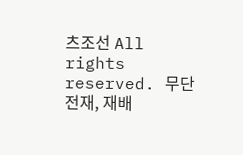츠조선 All rights reserved. 무단 전재, 재배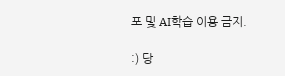포 및 AI학습 이용 금지.

:) 당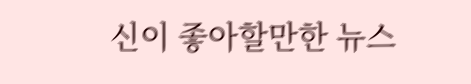신이 좋아할만한 뉴스